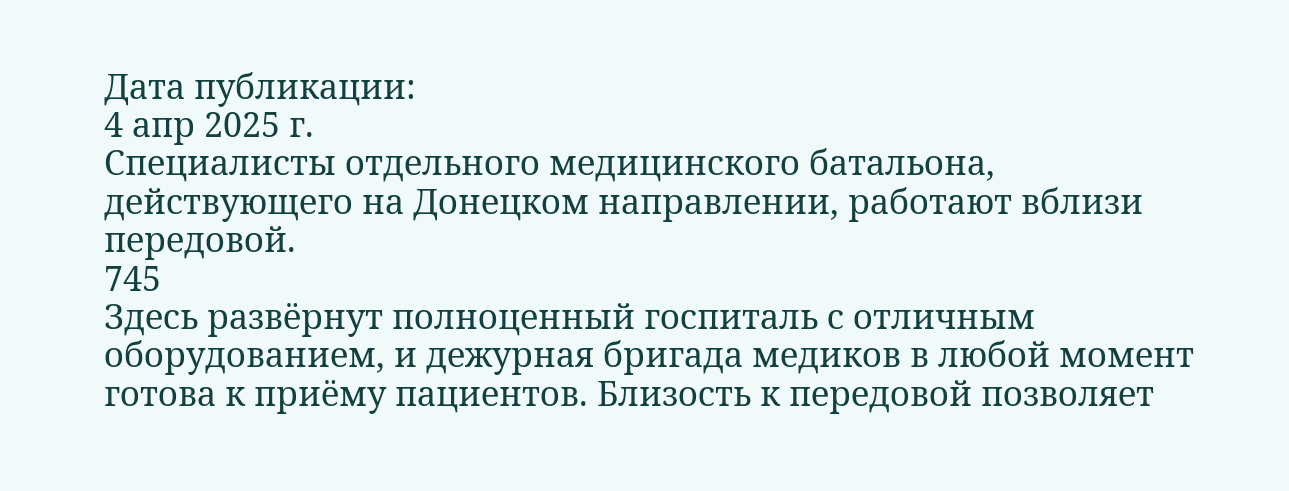Дата публикации:
4 апр 2025 г.
Специалисты отдельного медицинского батальона, действующего на Донецком направлении, работают вблизи передовой.
745
Здесь развёрнут полноценный госпиталь с отличным оборудованием, и дежурная бригада медиков в любой момент готова к приёму пациентов. Близость к передовой позволяет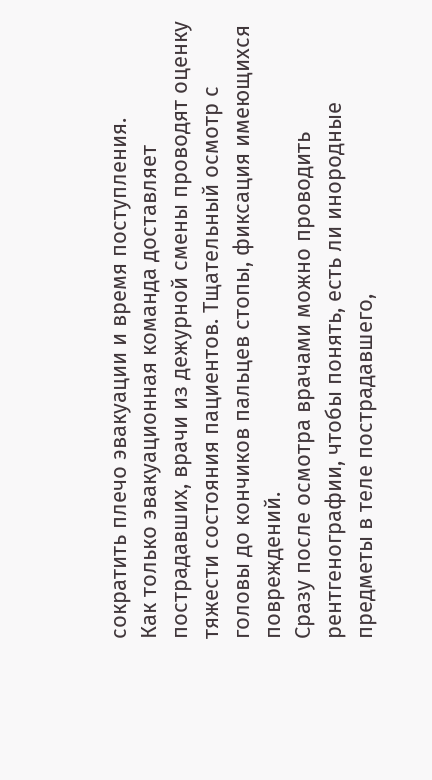сократить плечо эвакуации и время поступления.
Как только эвакуационная команда доставляет пострадавших, врачи из дежурной смены проводят оценку тяжести состояния пациентов. Тщательный осмотр с головы до кончиков пальцев стопы, фиксация имеющихся повреждений.
Сразу после осмотра врачами можно проводить рентгенографии, чтобы понять, есть ли инородные предметы в теле пострадавшего,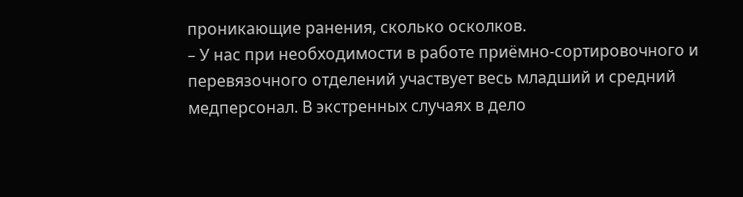проникающие ранения, сколько осколков.
– У нас при необходимости в работе приёмно-сортировочного и перевязочного отделений участвует весь младший и средний медперсонал. В экстренных случаях в дело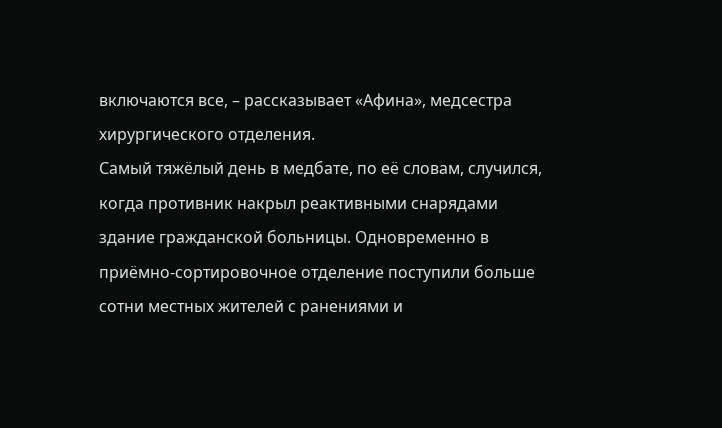включаются все, – рассказывает «Афина», медсестра хирургического отделения.
Самый тяжёлый день в медбате, по её словам, случился, когда противник накрыл реактивными снарядами здание гражданской больницы. Одновременно в приёмно-сортировочное отделение поступили больше сотни местных жителей с ранениями и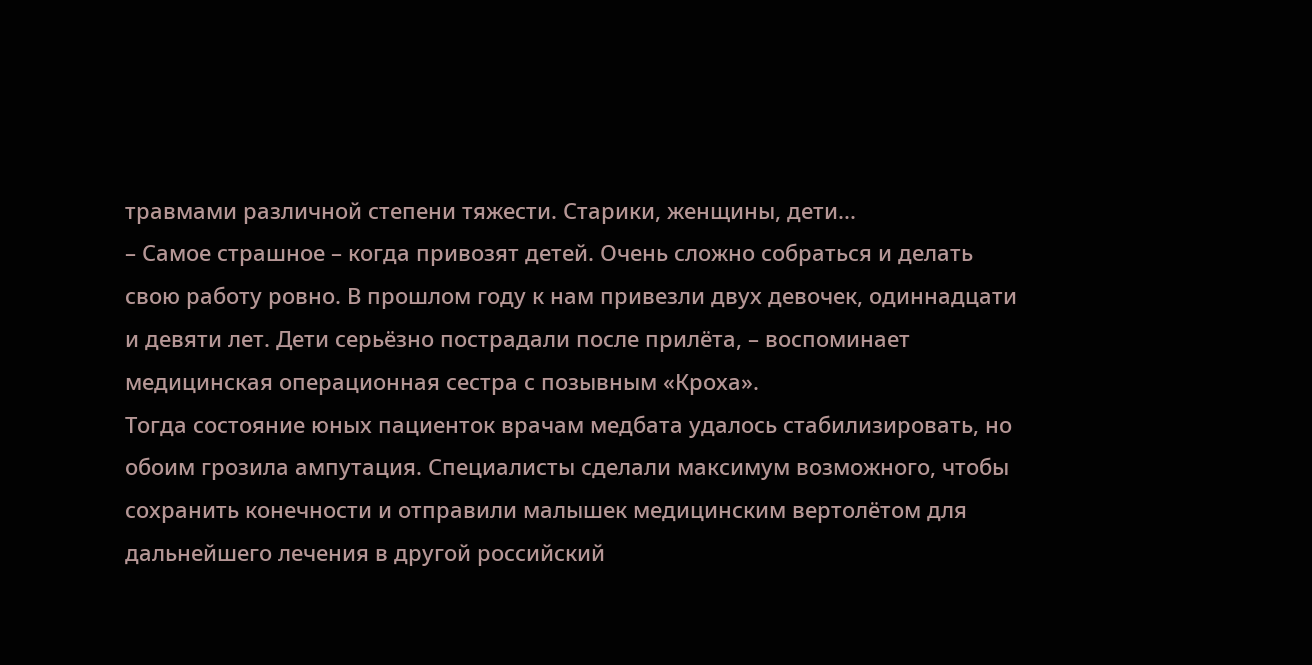травмами различной степени тяжести. Старики, женщины, дети...
– Самое страшное – когда привозят детей. Очень сложно собраться и делать свою работу ровно. В прошлом году к нам привезли двух девочек, одиннадцати и девяти лет. Дети серьёзно пострадали после прилёта, – воспоминает медицинская операционная сестра с позывным «Кроха».
Тогда состояние юных пациенток врачам медбата удалось стабилизировать, но обоим грозила ампутация. Специалисты сделали максимум возможного, чтобы сохранить конечности и отправили малышек медицинским вертолётом для дальнейшего лечения в другой российский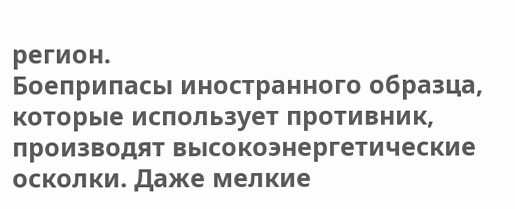регион.
Боеприпасы иностранного образца, которые использует противник, производят высокоэнергетические осколки. Даже мелкие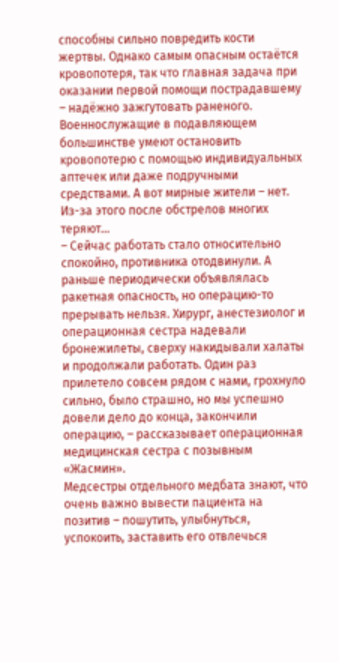способны сильно повредить кости жертвы. Однако самым опасным остаётся кровопотеря, так что главная задача при оказании первой помощи пострадавшему – надёжно зажгутовать раненого.
Военнослужащие в подавляющем большинстве умеют остановить кровопотерю с помощью индивидуальных аптечек или даже подручными средствами. А вот мирные жители – нет. Из-за этого после обстрелов многих теряют…
– Сейчас работать стало относительно спокойно, противника отодвинули. А раньше периодически объявлялась ракетная опасность, но операцию-то прерывать нельзя. Хирург, анестезиолог и операционная сестра надевали бронежилеты, сверху накидывали халаты и продолжали работать. Один раз прилетело совсем рядом с нами, грохнуло сильно, было страшно, но мы успешно довели дело до конца, закончили операцию, – рассказывает операционная медицинская сестра с позывным «Жасмин».
Медсестры отдельного медбата знают, что очень важно вывести пациента на позитив – пошутить, улыбнуться, успокоить, заставить его отвлечься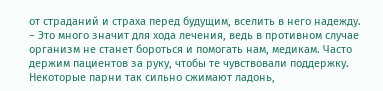от страданий и страха перед будущим, вселить в него надежду.
– Это много значит для хода лечения, ведь в противном случае организм не станет бороться и помогать нам, медикам. Часто держим пациентов за руку, чтобы те чувствовали поддержку. Некоторые парни так сильно сжимают ладонь,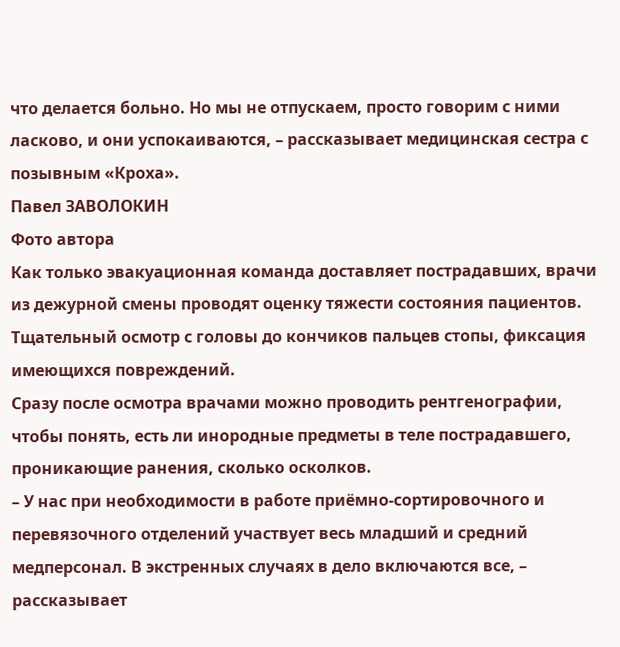что делается больно. Но мы не отпускаем, просто говорим с ними ласково, и они успокаиваются, – рассказывает медицинская сестра с позывным «Кроха».
Павел ЗАВОЛОКИН
Фото автора
Как только эвакуационная команда доставляет пострадавших, врачи из дежурной смены проводят оценку тяжести состояния пациентов. Тщательный осмотр с головы до кончиков пальцев стопы, фиксация имеющихся повреждений.
Сразу после осмотра врачами можно проводить рентгенографии, чтобы понять, есть ли инородные предметы в теле пострадавшего, проникающие ранения, сколько осколков.
– У нас при необходимости в работе приёмно-сортировочного и перевязочного отделений участвует весь младший и средний медперсонал. В экстренных случаях в дело включаются все, – рассказывает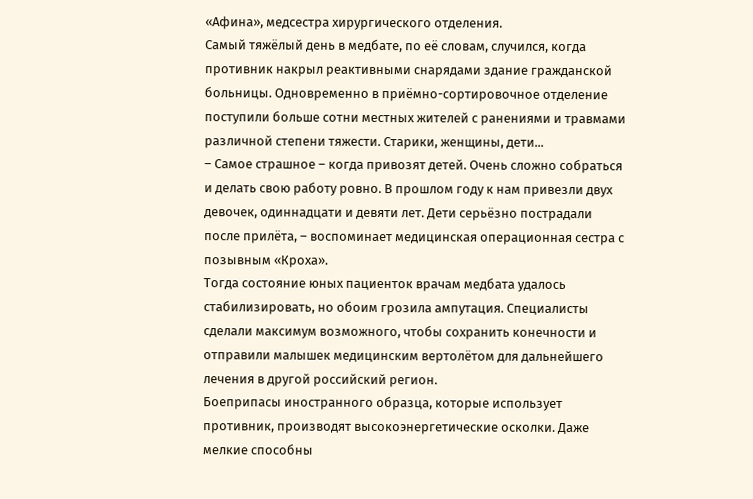«Афина», медсестра хирургического отделения.
Самый тяжёлый день в медбате, по её словам, случился, когда противник накрыл реактивными снарядами здание гражданской больницы. Одновременно в приёмно-сортировочное отделение поступили больше сотни местных жителей с ранениями и травмами различной степени тяжести. Старики, женщины, дети...
– Самое страшное – когда привозят детей. Очень сложно собраться и делать свою работу ровно. В прошлом году к нам привезли двух девочек, одиннадцати и девяти лет. Дети серьёзно пострадали после прилёта, – воспоминает медицинская операционная сестра с позывным «Кроха».
Тогда состояние юных пациенток врачам медбата удалось стабилизировать, но обоим грозила ампутация. Специалисты сделали максимум возможного, чтобы сохранить конечности и отправили малышек медицинским вертолётом для дальнейшего лечения в другой российский регион.
Боеприпасы иностранного образца, которые использует противник, производят высокоэнергетические осколки. Даже мелкие способны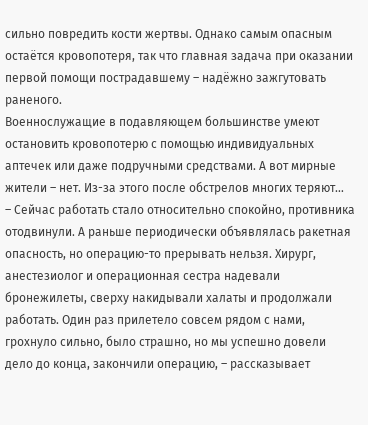сильно повредить кости жертвы. Однако самым опасным остаётся кровопотеря, так что главная задача при оказании первой помощи пострадавшему – надёжно зажгутовать раненого.
Военнослужащие в подавляющем большинстве умеют остановить кровопотерю с помощью индивидуальных аптечек или даже подручными средствами. А вот мирные жители – нет. Из-за этого после обстрелов многих теряют…
– Сейчас работать стало относительно спокойно, противника отодвинули. А раньше периодически объявлялась ракетная опасность, но операцию-то прерывать нельзя. Хирург, анестезиолог и операционная сестра надевали бронежилеты, сверху накидывали халаты и продолжали работать. Один раз прилетело совсем рядом с нами, грохнуло сильно, было страшно, но мы успешно довели дело до конца, закончили операцию, – рассказывает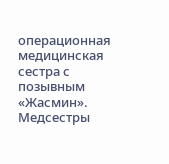операционная медицинская сестра с позывным «Жасмин».
Медсестры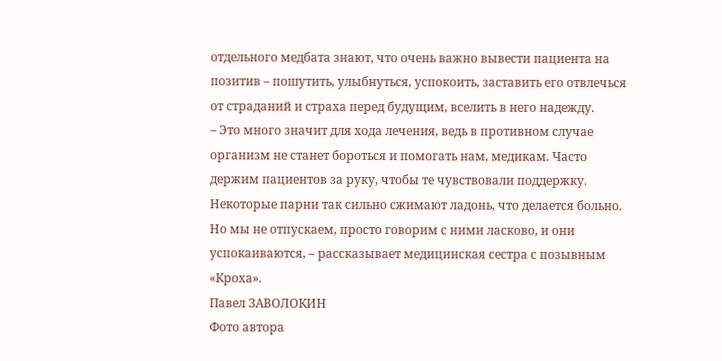отдельного медбата знают, что очень важно вывести пациента на позитив – пошутить, улыбнуться, успокоить, заставить его отвлечься от страданий и страха перед будущим, вселить в него надежду.
– Это много значит для хода лечения, ведь в противном случае организм не станет бороться и помогать нам, медикам. Часто держим пациентов за руку, чтобы те чувствовали поддержку. Некоторые парни так сильно сжимают ладонь, что делается больно. Но мы не отпускаем, просто говорим с ними ласково, и они успокаиваются, – рассказывает медицинская сестра с позывным «Кроха».
Павел ЗАВОЛОКИН
Фото автора